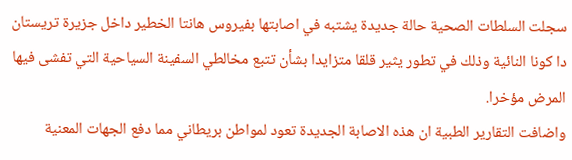سجلت السلطات الصحية حالة جديدة يشتبه في اصابتها بفيروس هانتا الخطير داخل جزيرة تريستان دا كونا النائية وذلك في تطور يثير قلقا متزايدا بشأن تتبع مخالطي السفينة السياحية التي تفشى فيها المرض مؤخرا.
واضافت التقارير الطبية ان هذه الاصابة الجديدة تعود لمواطن بريطاني مما دفع الجهات المعنية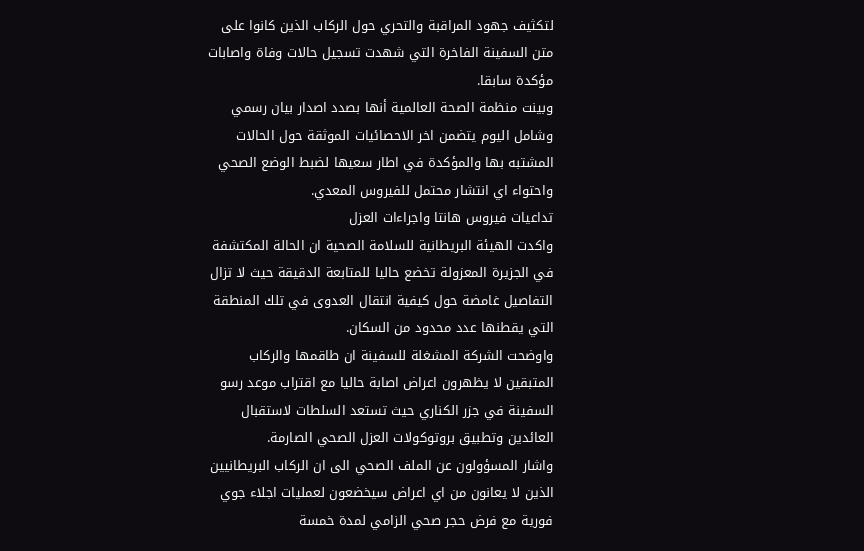لتكثيف جهود المراقبة والتحري حول الركاب الذين كانوا على متن السفينة الفاخرة التي شهدت تسجيل حالات وفاة واصابات مؤكدة سابقا.
وبينت منظمة الصحة العالمية أنها بصدد اصدار بيان رسمي وشامل اليوم يتضمن اخر الاحصائيات الموثقة حول الحالات المشتبه بها والمؤكدة في اطار سعيها لضبط الوضع الصحي واحتواء اي انتشار محتمل للفيروس المعدي.
تداعيات فيروس هانتا واجراءات العزل
واكدت الهيئة البريطانية للسلامة الصحية ان الحالة المكتشفة في الجزيرة المعزولة تخضع حاليا للمتابعة الدقيقة حيث لا تزال التفاصيل غامضة حول كيفية انتقال العدوى في تلك المنطقة التي يقطنها عدد محدود من السكان.
واوضحت الشركة المشغلة للسفينة ان طاقمها والركاب المتبقين لا يظهرون اعراض اصابة حاليا مع اقتراب موعد رسو السفينة في جزر الكناري حيث تستعد السلطات لاستقبال العائدين وتطبيق بروتوكولات العزل الصحي الصارمة.
واشار المسؤولون عن الملف الصحي الى ان الركاب البريطانيين الذين لا يعانون من اي اعراض سيخضعون لعمليات اجلاء جوي فورية مع فرض حجر صحي الزامي لمدة خمسة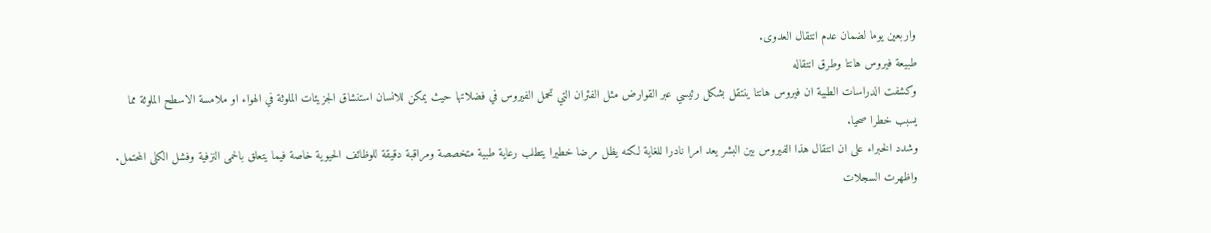واربعين يوما لضمان عدم انتقال العدوى.
طبيعة فيروس هانتا وطرق انتقاله
وكشفت الدراسات الطبية ان فيروس هانتا ينتقل بشكل رئيسي عبر القوارض مثل الفئران التي تحمل الفيروس في فضلاتها حيث يمكن للانسان استنشاق الجزيئات الملوثة في الهواء او ملامسة الاسطح الملوثة مما يسبب خطرا صحيا.
وشدد الخبراء على ان انتقال هذا الفيروس بين البشر يعد امرا نادرا للغاية لكنه يظل مرضا خطيرا يتطلب رعاية طبية متخصصة ومراقبة دقيقة للوظائف الحيوية خاصة فيما يتعلق بالحمى النزفية وفشل الكلى المحتمل.
واظهرت السجلات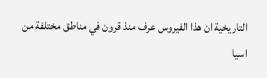التاريخية ان هذا الفيروس عرف منذ قرون في مناطق مختلفة من اسيا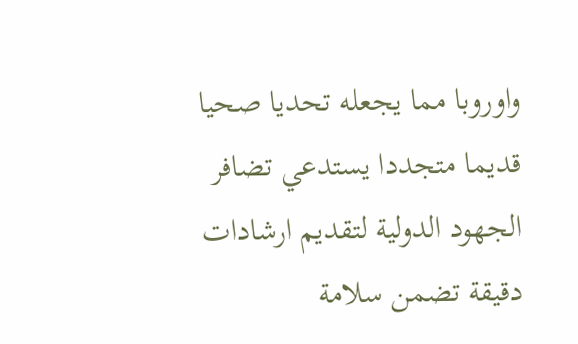واوروبا مما يجعله تحديا صحيا قديما متجددا يستدعي تضافر الجهود الدولية لتقديم ارشادات دقيقة تضمن سلامة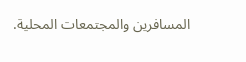المسافرين والمجتمعات المحلية.